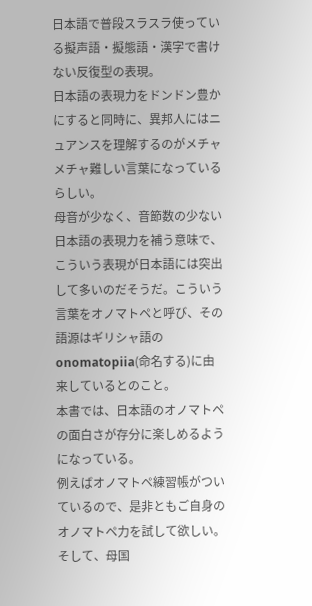日本語で普段スラスラ使っている擬声語・擬態語・漢字で書けない反復型の表現。
日本語の表現力をドンドン豊かにすると同時に、異邦人にはニュアンスを理解するのがメチャメチャ難しい言葉になっているらしい。
母音が少なく、音節数の少ない日本語の表現力を補う意味で、こういう表現が日本語には突出して多いのだそうだ。こういう言葉をオノマトペと呼び、その語源はギリシャ語のonomatopiia(命名する)に由来しているとのこと。
本書では、日本語のオノマトペの面白さが存分に楽しめるようになっている。
例えばオノマトペ練習帳がついているので、是非ともご自身のオノマトペ力を試して欲しい。
そして、母国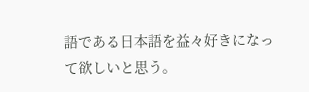語である日本語を益々好きになって欲しいと思う。